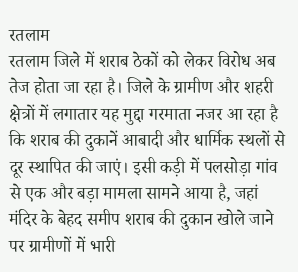रतलाम
रतलाम जिले में शराब ठेकों को लेकर विरोध अब तेज होता जा रहा है। जिले के ग्रामीण और शहरी क्षेत्रों में लगातार यह मुद्दा गरमाता नजर आ रहा है कि शराब की दुकानें आबादी और धार्मिक स्थलों से दूर स्थापित की जाएं। इसी कड़ी में पलसोड़ा गांव से एक और बड़ा मामला सामने आया है, जहां मंदिर के बेहद समीप शराब की दुकान खोले जाने पर ग्रामीणों में भारी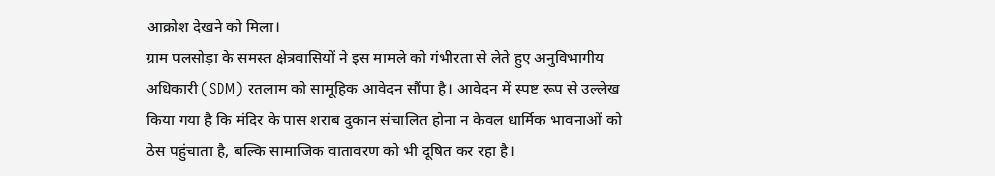आक्रोश देखने को मिला।
ग्राम पलसोड़ा के समस्त क्षेत्रवासियों ने इस मामले को गंभीरता से लेते हुए अनुविभागीय अधिकारी (SDM) रतलाम को सामूहिक आवेदन सौंपा है। आवेदन में स्पष्ट रूप से उल्लेख किया गया है कि मंदिर के पास शराब दुकान संचालित होना न केवल धार्मिक भावनाओं को ठेस पहुंचाता है, बल्कि सामाजिक वातावरण को भी दूषित कर रहा है।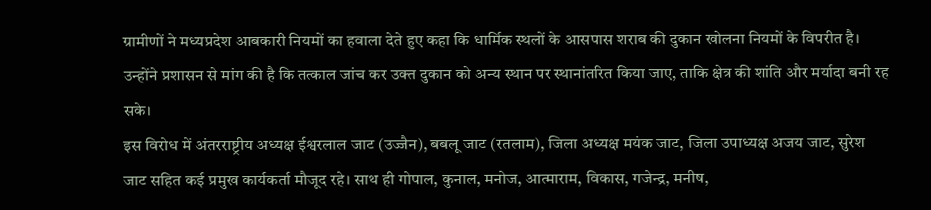ग्रामीणों ने मध्यप्रदेश आबकारी नियमों का हवाला देते हुए कहा कि धार्मिक स्थलों के आसपास शराब की दुकान खोलना नियमों के विपरीत है। उन्होंने प्रशासन से मांग की है कि तत्काल जांच कर उक्त दुकान को अन्य स्थान पर स्थानांतरित किया जाए, ताकि क्षेत्र की शांति और मर्यादा बनी रह सके।
इस विरोध में अंतरराष्ट्रीय अध्यक्ष ईश्वरलाल जाट (उज्जैन), बबलू जाट (रतलाम), जिला अध्यक्ष मयंक जाट, जिला उपाध्यक्ष अजय जाट, सुरेश जाट सहित कई प्रमुख कार्यकर्ता मौजूद रहे। साथ ही गोपाल, कुनाल, मनोज, आत्माराम, विकास, गजेन्द्र, मनीष,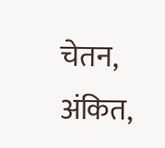चेतन, अंकित,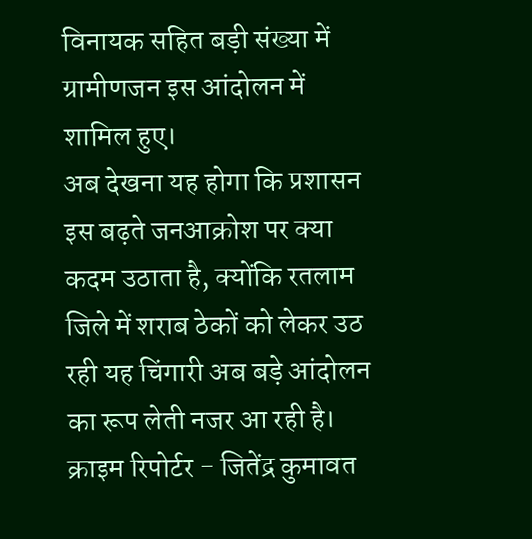विनायक सहित बड़ी संख्या में ग्रामीणजन इस आंदोलन में शामिल हुए।
अब देखना यह होगा कि प्रशासन इस बढ़ते जनआक्रोश पर क्या कदम उठाता है, क्योंकि रतलाम जिले में शराब ठेकों को लेकर उठ रही यह चिंगारी अब बड़े आंदोलन का रूप लेती नजर आ रही है।
क्राइम रिपोर्टर - जितेंद्र कुमावत